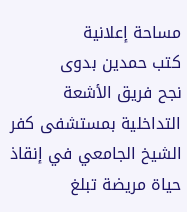مساحة إعلانية
كتب حمدين بدوى
نجح فريق الأشعة التداخلية بمستشفى كفر الشيخ الجامعي في إنقاذ حياة مريضة تبلغ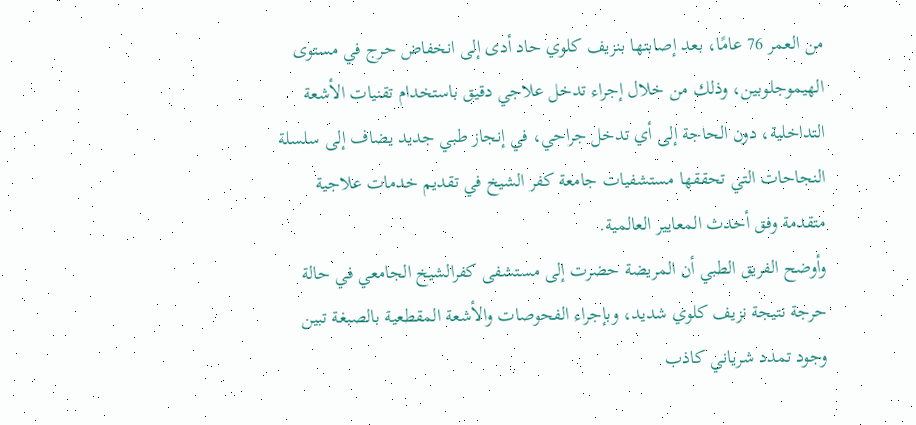من العمر 76 عامًا، بعد إصابتها بنزيف كلوي حاد أدى إلى انخفاض حرج في مستوى الهيموجلوبين، وذلك من خلال إجراء تدخل علاجي دقيق باستخدام تقنيات الأشعة التداخلية، دون الحاجة إلى أي تدخل جراحي، في إنجاز طبي جديد يضاف إلى سلسلة النجاحات التي تحققها مستشفيات جامعة كفر الشيخ في تقديم خدمات علاجية متقدمة وفق أحدث المعايير العالمية.
وأوضح الفريق الطبي أن المريضة حضرت إلى مستشفى كفرالشيخ الجامعي في حالة حرجة نتيجة نزيف كلوي شديد، وبإجراء الفحوصات والأشعة المقطعية بالصبغة تبين وجود تمدد شرياني كاذب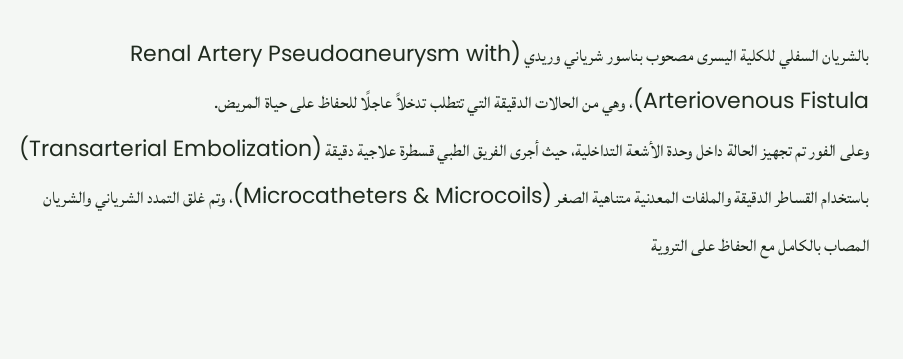بالشريان السفلي للكلية اليسرى مصحوب بناسور شرياني وريدي (Renal Artery Pseudoaneurysm with Arteriovenous Fistula)، وهي من الحالات الدقيقة التي تتطلب تدخلاً عاجلًا للحفاظ على حياة المريض.
وعلى الفور تم تجهيز الحالة داخل وحدة الأشعة التداخلية، حيث أجرى الفريق الطبي قسطرة علاجية دقيقة (Transarterial Embolization) باستخدام القساطر الدقيقة والملفات المعدنية متناهية الصغر (Microcatheters & Microcoils)، وتم غلق التمدد الشرياني والشريان المصاب بالكامل مع الحفاظ على التروية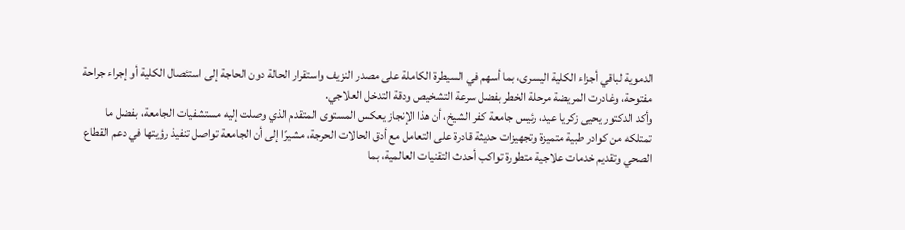الدموية لباقي أجزاء الكلية اليسرى، بما أسهم في السيطرة الكاملة على مصدر النزيف واستقرار الحالة دون الحاجة إلى استئصال الكلية أو إجراء جراحة مفتوحة، وغادرت المريضة مرحلة الخطر بفضل سرعة التشخيص ودقة التدخل العلاجي.
وأكد الدكتور يحيى زكريا عيد، رئيس جامعة كفر الشيخ، أن هذا الإنجاز يعكس المستوى المتقدم الذي وصلت إليه مستشفيات الجامعة، بفضل ما تمتلكه من كوادر طبية متميزة وتجهيزات حديثة قادرة على التعامل مع أدق الحالات الحرجة، مشيرًا إلى أن الجامعة تواصل تنفيذ رؤيتها في دعم القطاع الصحي وتقديم خدمات علاجية متطورة تواكب أحدث التقنيات العالمية، بما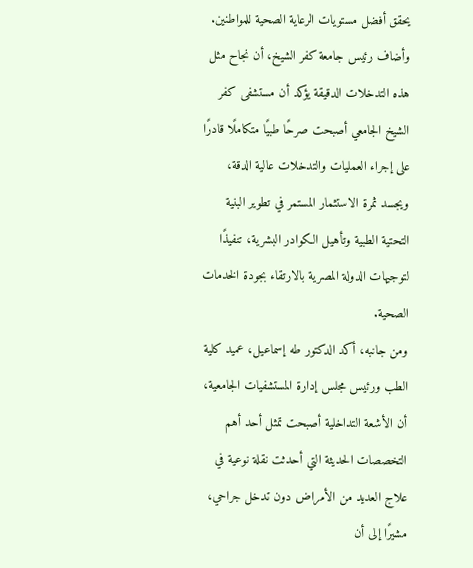يحقق أفضل مستويات الرعاية الصحية للمواطنين.
وأضاف رئيس جامعة كفر الشيخ، أن نجاح مثل هذه التدخلات الدقيقة يؤكد أن مستشفى كفر الشيخ الجامعي أصبحت صرحًا طبيًا متكاملًا قادرًا على إجراء العمليات والتدخلات عالية الدقة، ويجسد ثمرة الاستثمار المستمر في تطوير البنية التحتية الطبية وتأهيل الكوادر البشرية، تنفيذًا لتوجيهات الدولة المصرية بالارتقاء بجودة الخدمات الصحية.
ومن جانبه، أكد الدكتور طه إسماعيل، عميد كلية الطب ورئيس مجلس إدارة المستشفيات الجامعية، أن الأشعة التداخلية أصبحت تمثل أحد أهم التخصصات الحديثة التي أحدثت نقلة نوعية في علاج العديد من الأمراض دون تدخل جراحي، مشيرًا إلى أن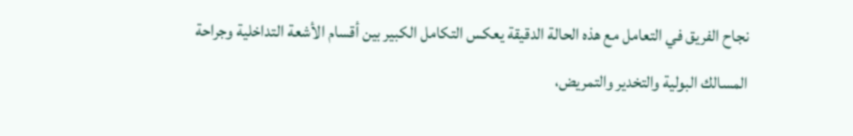نجاح الفريق في التعامل مع هذه الحالة الدقيقة يعكس التكامل الكبير بين أقسام الأشعة التداخلية وجراحة المسالك البولية والتخدير والتمريض،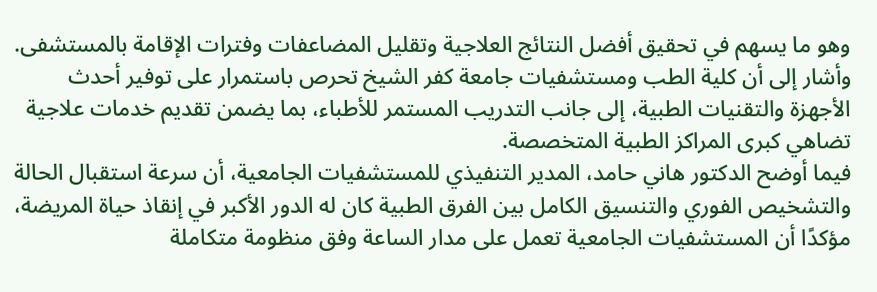وهو ما يسهم في تحقيق أفضل النتائج العلاجية وتقليل المضاعفات وفترات الإقامة بالمستشفى.
وأشار إلى أن كلية الطب ومستشفيات جامعة كفر الشيخ تحرص باستمرار على توفير أحدث الأجهزة والتقنيات الطبية، إلى جانب التدريب المستمر للأطباء، بما يضمن تقديم خدمات علاجية تضاهي كبرى المراكز الطبية المتخصصة.
فيما أوضح الدكتور هاني حامد، المدير التنفيذي للمستشفيات الجامعية، أن سرعة استقبال الحالة والتشخيص الفوري والتنسيق الكامل بين الفرق الطبية كان له الدور الأكبر في إنقاذ حياة المريضة، مؤكدًا أن المستشفيات الجامعية تعمل على مدار الساعة وفق منظومة متكاملة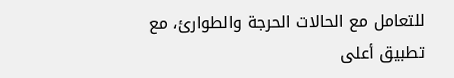للتعامل مع الحالات الحرجة والطوارئ، مع تطبيق أعلى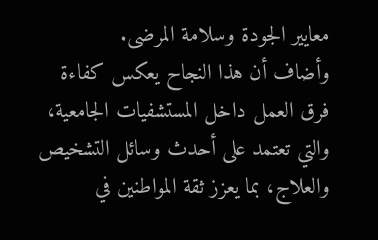معايير الجودة وسلامة المرضى.
وأضاف أن هذا النجاح يعكس كفاءة فرق العمل داخل المستشفيات الجامعية، والتي تعتمد على أحدث وسائل التشخيص والعلاج، بما يعزز ثقة المواطنين في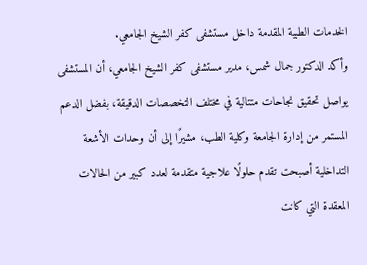الخدمات الطبية المقدمة داخل مستشفى كفر الشيخ الجامعي.
وأكد الدكتور جمال شمس، مدير مستشفى كفر الشيخ الجامعي، أن المستشفى يواصل تحقيق نجاحات متتالية في مختلف التخصصات الدقيقة، بفضل الدعم المستمر من إدارة الجامعة وكلية الطب، مشيرًا إلى أن وحدات الأشعة التداخلية أصبحت تقدم حلولًا علاجية متقدمة لعدد كبير من الحالات المعقدة التي كانت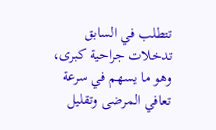تتطلب في السابق تدخلات جراحية كبرى، وهو ما يسهم في سرعة تعافي المرضى وتقليل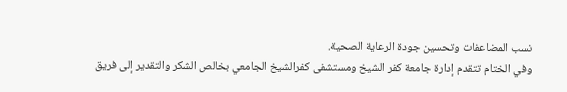نسب المضاعفات وتحسين جودة الرعاية الصحية.
وفي الختام تتقدم إدارة جامعة كفر الشيخ ومستشفى كفرالشيخ الجامعي بخالص الشكر والتقدير إلى فريق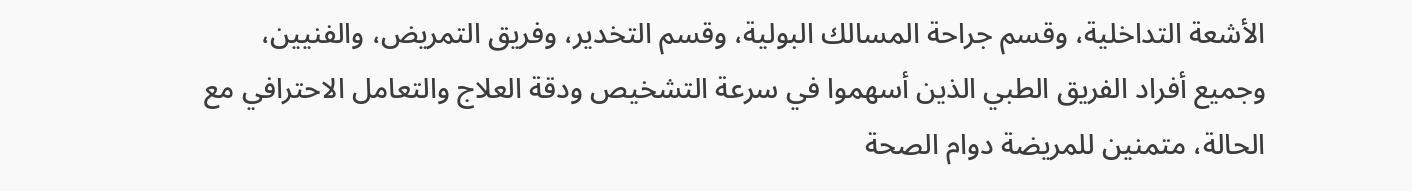الأشعة التداخلية، وقسم جراحة المسالك البولية، وقسم التخدير، وفريق التمريض، والفنيين، وجميع أفراد الفريق الطبي الذين أسهموا في سرعة التشخيص ودقة العلاج والتعامل الاحترافي مع الحالة، متمنين للمريضة دوام الصحة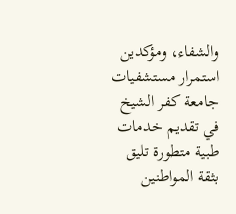والشفاء، ومؤكدين استمرار مستشفيات جامعة كفر الشيخ في تقديم خدمات طبية متطورة تليق بثقة المواطنين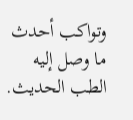وتواكب أحدث ما وصل إليه الطب الحديث.